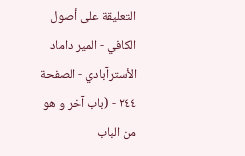التعليقة على أصول الكافي - المير داماد الأسترآبادي - الصفحة ٢٤٤ - (باب آخر و هو من الباب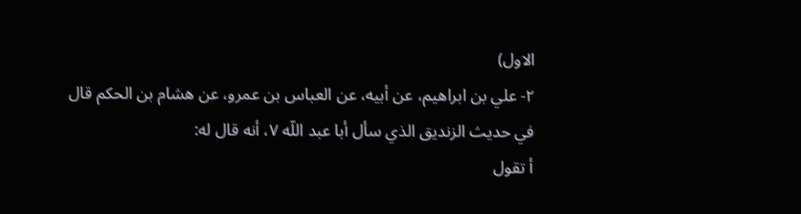الاول)
٢- علي بن ابراهيم، عن أبيه، عن العباس بن عمرو، عن هشام بن الحكم قال في حديث الزنديق الذي سأل أبا عبد اللّه ٧، أنه قال له:
أ تقول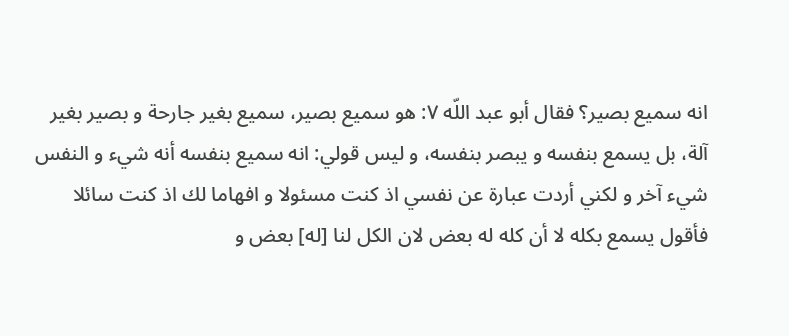انه سميع بصير؟ فقال أبو عبد اللّه ٧: هو سميع بصير، سميع بغير جارحة و بصير بغير آلة، بل يسمع بنفسه و يبصر بنفسه، و ليس قولي: انه سميع بنفسه أنه شيء و النفس شيء آخر و لكني أردت عبارة عن نفسي اذ كنت مسئولا و افهاما لك اذ كنت سائلا فأقول يسمع بكله لا أن كله له بعض لان الكل لنا [له] بعض و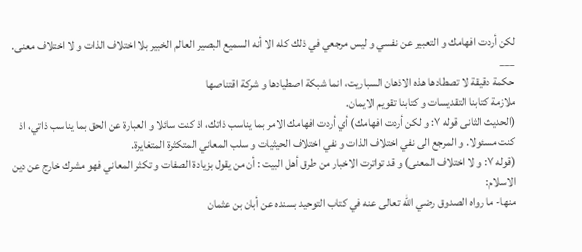لكن أردت افهامك و التعبير عن نفسي و ليس مرجعي في ذلك كله الا أنه السميع البصير العالم الخبير بلا اختلاف الذات و لا اختلاف معنى.
___
حكمة دقيقة لا تصطادها هذه الاذهان السباريت، انما شبكة اصطيادها و شركة اقتناصها
ملازمة كتابنا التقديسات و كتابنا تقويم الايمان.
(الحديث الثانى قوله ٧: و لكن أردت افهامك) أي أردت افهامك الامر بما يناسب ذاتك، اذ كنت سائلا و العبارة عن الحق بما يناسب ذاتي، اذ كنت مسئولا. و المرجع الى نفي اختلاف الذات و نفي اختلاف الحيثيات و سلب المعاني المتكثرة المتغايرة.
(قوله ٧: و لا اختلاف المعنى) و قد تواترت الاخبار من طرق أهل البيت : أن من يقول بزيادة الصفات و تكثر المعاني فهو مشرك خارج عن دين الاسلام:
منها- ما رواه الصدوق رضي اللّه تعالى عنه في كتاب التوحيد بسنده عن أبان بن عثمان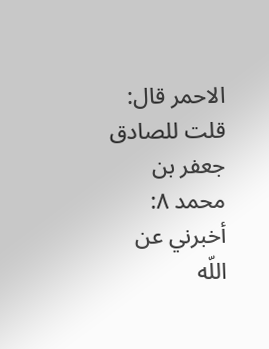الاحمر قال: قلت للصادق جعفر بن محمد ٨: أخبرني عن اللّه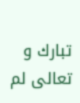تبارك و تعالى لم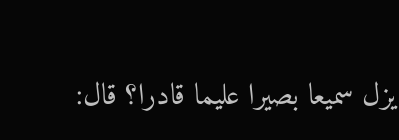يزل سميعا بصيرا عليما قادرا؟ قال: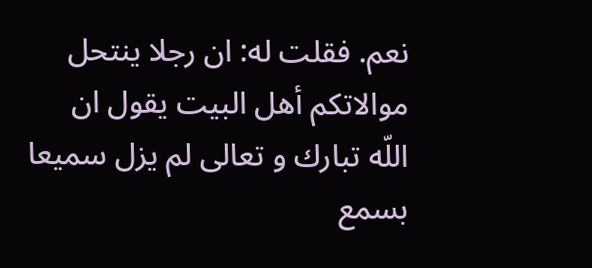نعم. فقلت له: ان رجلا ينتحل موالاتكم أهل البيت يقول ان اللّه تبارك و تعالى لم يزل سميعا بسمع